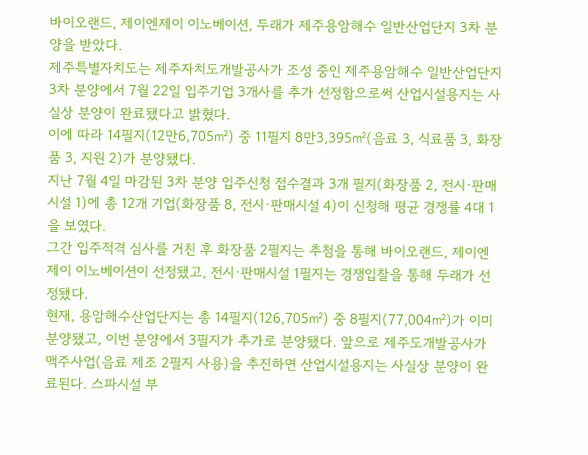바이오랜드, 제이엔제이 이노베이션, 두래가 제주용암해수 일반산업단지 3차 분양을 받았다.
제주특별자치도는 제주자치도개발공사가 조성 중인 제주용암해수 일반산업단지 3차 분양에서 7월 22일 입주기업 3개사를 추가 선정함으로써 산업시설용지는 사실상 분양이 완료됐다고 밝혔다.
이에 따라 14필지(12만6,705㎡) 중 11필지 8만3,395㎡(음료 3, 식료품 3, 화장품 3, 지원 2)가 분양됐다.
지난 7월 4일 마감된 3차 분양 입주신청 접수결과 3개 필지(화장품 2, 전시·판매시설 1)에 총 12개 기업(화장품 8, 전시·판매시설 4)이 신청해 평균 경쟁률 4대 1을 보였다.
그간 입주적격 심사를 거친 후 화장품 2필지는 추첨을 통해 바이오랜드, 제이엔제이 이노베이션이 선정됐고, 전시·판매시설 1필지는 경쟁입찰을 통해 두래가 선정됐다.
현재, 용암해수산업단지는 총 14필지(126,705㎡) 중 8필지(77,004㎡)가 이미 분양됐고, 이번 분양에서 3필지가 추가로 분양됐다. 앞으로 제주도개발공사가 맥주사업(음료 제조 2필지 사용)을 추진하면 산업시설용지는 사실상 분양이 완료된다. 스파시설 부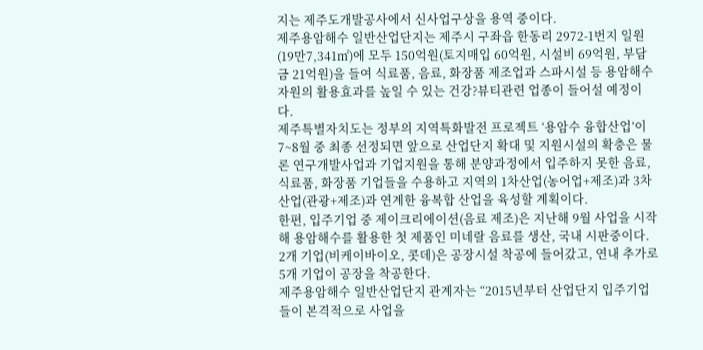지는 제주도개발공사에서 신사업구상을 용역 중이다.
제주용암해수 일반산업단지는 제주시 구좌읍 한동리 2972-1번지 일원(19만7,341㎡)에 모두 150억원(토지매입 60억원, 시설비 69억원, 부담금 21억원)을 들여 식료품, 음료, 화장품 제조업과 스파시설 등 용암해수 자원의 활용효과를 높일 수 있는 건강?뷰티관련 업종이 들어설 예정이다.
제주특별자치도는 정부의 지역특화발전 프로젝트 ‘용암수 융합산업’이 7~8월 중 최종 선정되면 앞으로 산업단지 확대 및 지원시설의 확충은 물론 연구개발사업과 기업지원을 통해 분양과정에서 입주하지 못한 음료, 식료품, 화장품 기업들을 수용하고 지역의 1차산업(농어업+제조)과 3차산업(관광+제조)과 연계한 융복합 산업을 육성할 계획이다.
한편, 입주기업 중 제이크리에이션(음료 제조)은 지난해 9월 사업을 시작해 용암해수를 활용한 첫 제품인 미네랄 음료를 생산, 국내 시판중이다. 2개 기업(비케이바이오, 콧데)은 공장시설 착공에 들어갔고, 연내 추가로 5개 기업이 공장을 착공한다.
제주용암해수 일반산업단지 관계자는 “2015년부터 산업단지 입주기업들이 본격적으로 사업을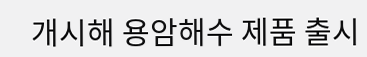개시해 용암해수 제품 출시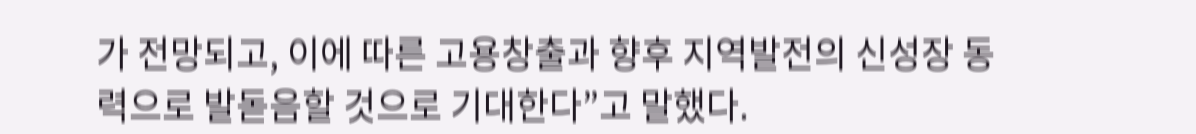가 전망되고, 이에 따른 고용창출과 향후 지역발전의 신성장 동력으로 발돋음할 것으로 기대한다”고 말했다.